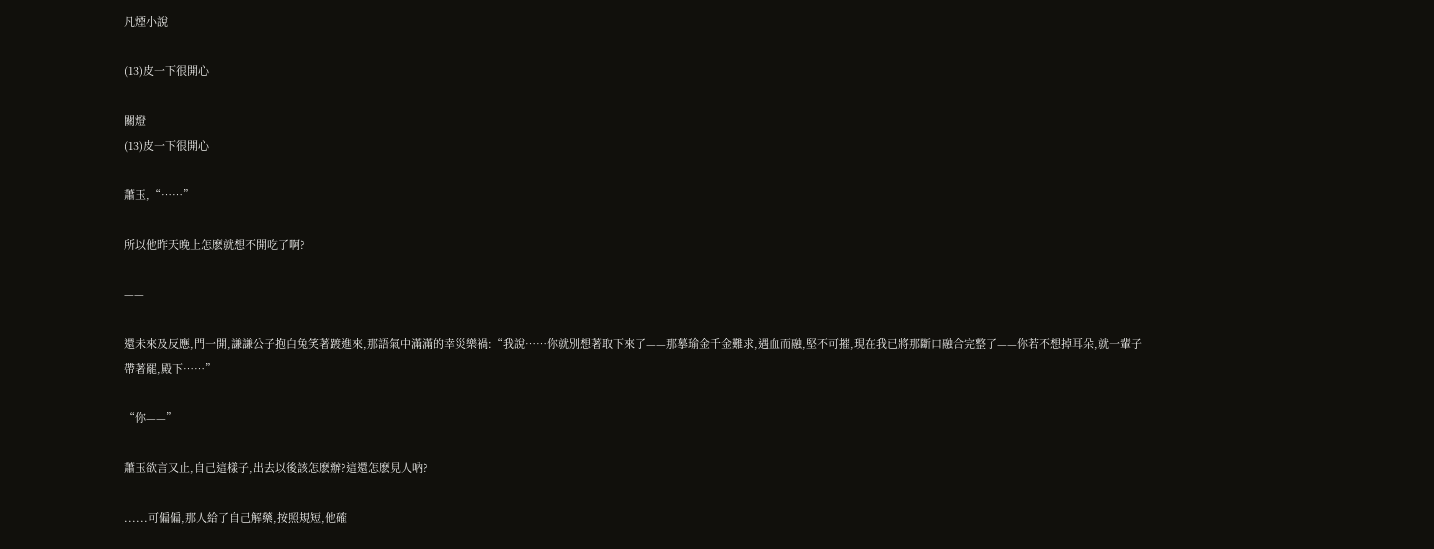凡煙小說

(13)皮一下很開心

關燈
(13)皮一下很開心

蕭玉,“……”

所以他昨天晚上怎麽就想不開吃了啊?

——

還未來及反應,門一開,謙謙公子抱白兔笑著踱進來,那語氣中滿滿的幸災樂禍:“我說……你就別想著取下來了——那摹瑜金千金難求,遇血而融,堅不可摧,現在我已將那斷口融合完整了——你若不想掉耳朵,就一輩子帶著罷,殿下……”

“你——”

蕭玉欲言又止,自己這樣子,出去以後該怎麽辦?這還怎麽見人吶?

......可偏偏,那人給了自己解藥,按照規短,他確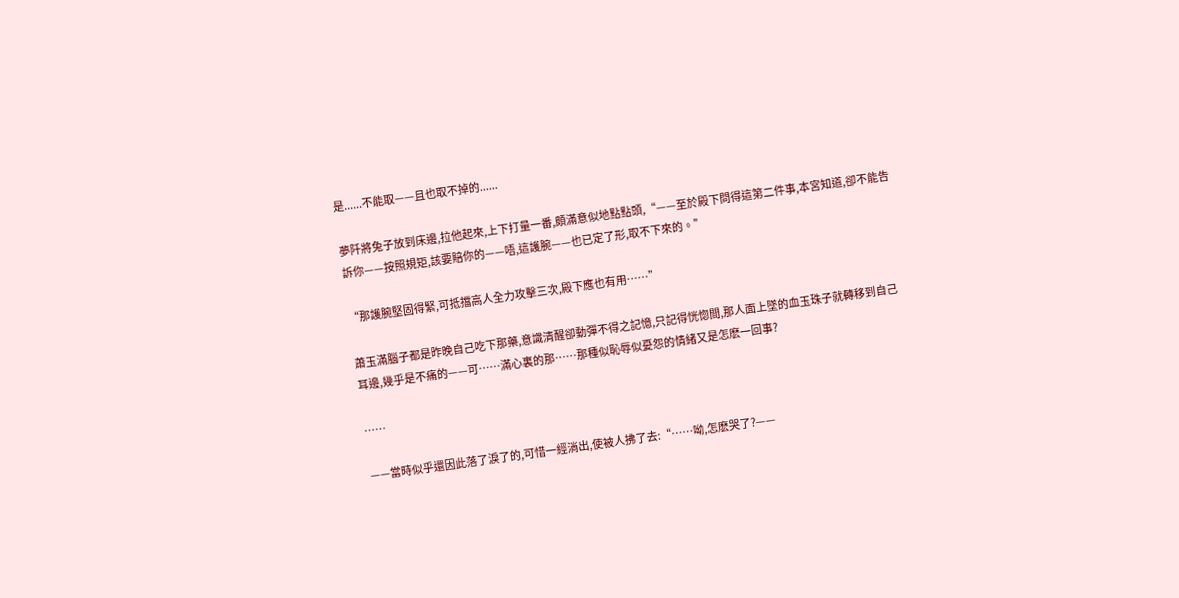是......不能取——且也取不掉的......

夢阡將兔子放到床邊,拉他起來,上下打量一番,頗滿意似地點點頭,“——至於殿下問得這第二件事,本宮知道,卻不能告訴你——按照規矩,該要賠你的——唔,這護腕——也已定了形,取不下來的。”

“那護腕堅固得緊,可抵擋高人全力攻擊三次,殿下應也有用……”

蕭玉滿腦子都是昨晚自己吃下那藥,意識清醒卻動彈不得之記憶,只記得恍惚間,那人面上墜的血玉珠子就轉移到自己耳邊,幾乎是不痛的——可……滿心裏的那……那種似恥辱似憂怨的情緒又是怎麽一回事?

……

——當時似乎還因此落了淚了的,可惜一經淌出,使被人拂了去:“……呦,怎麽哭了?——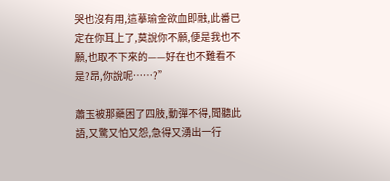哭也沒有用,這摹瑜金欲血即融,此番已定在你耳上了,莫說你不願,便是我也不願,也取不下來的——好在也不難看不是?昂,你說呢……?”

蕭玉被那藥困了四肢,動彈不得,聞聽此語,又驚又怕又怨,急得又湧出一行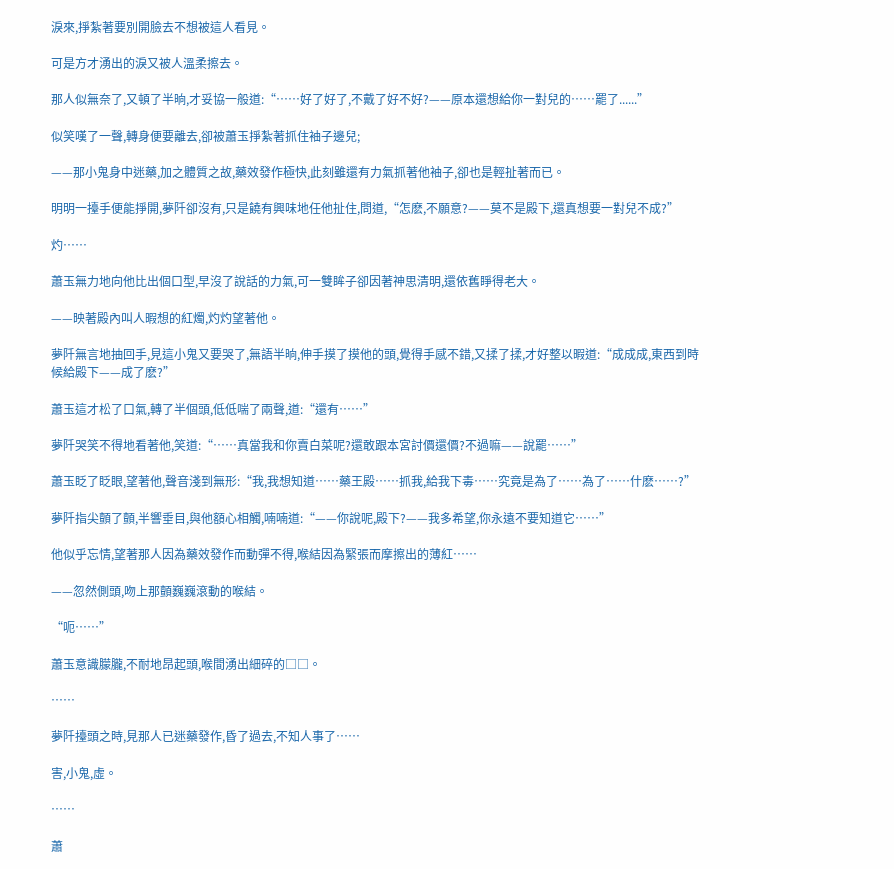淚來,掙紮著要別開臉去不想被這人看見。

可是方才湧出的淚又被人溫柔擦去。

那人似無奈了,又頓了半晌,才妥協一般道:“……好了好了,不戴了好不好?——原本還想給你一對兒的……罷了......”

似笑嘆了一聲,轉身便要離去,卻被蕭玉掙紮著抓住袖子邊兒;

——那小鬼身中迷藥,加之體質之故,藥效發作極快,此刻雖還有力氣抓著他袖子,卻也是輕扯著而已。

明明一擡手便能掙開,夢阡卻沒有,只是饒有興味地任他扯住,問道,“怎麽,不願意?——莫不是殿下,還真想要一對兒不成?”

灼……

蕭玉無力地向他比出個口型,早沒了說話的力氣,可一雙眸子卻因著神思清明,還依舊睜得老大。

——映著殿內叫人暇想的紅燭,灼灼望著他。

夢阡無言地抽回手,見這小鬼又要哭了,無語半晌,伸手摸了摸他的頭,覺得手感不錯,又揉了揉,才好整以暇道:“成成成,東西到時候給殿下——成了麽?”

蕭玉這才松了口氣,轉了半個頭,低低喘了兩聲,道:“還有……”

夢阡哭笑不得地看著他,笑道:“……真當我和你賣白菜呢?還敢跟本宮討價還價?不過嘛——說罷……”

蕭玉眨了眨眼,望著他,聲音淺到無形:“我,我想知道……藥王殿……抓我,給我下毒……究竟是為了……為了……什麽……?”

夢阡指尖顫了顫,半響垂目,與他額心相觸,喃喃道:“——你說呢,殿下?——我多希望,你永遠不要知道它……”

他似乎忘情,望著那人因為藥效發作而動彈不得,喉結因為緊張而摩擦出的薄紅……

——忽然側頭,吻上那顫巍巍滾動的喉結。

“呃……”

蕭玉意識朦朧,不耐地昂起頭,喉間湧出細碎的□□。

……

夢阡擡頭之時,見那人已迷藥發作,昏了過去,不知人事了……

害,小鬼,虛。

……

蕭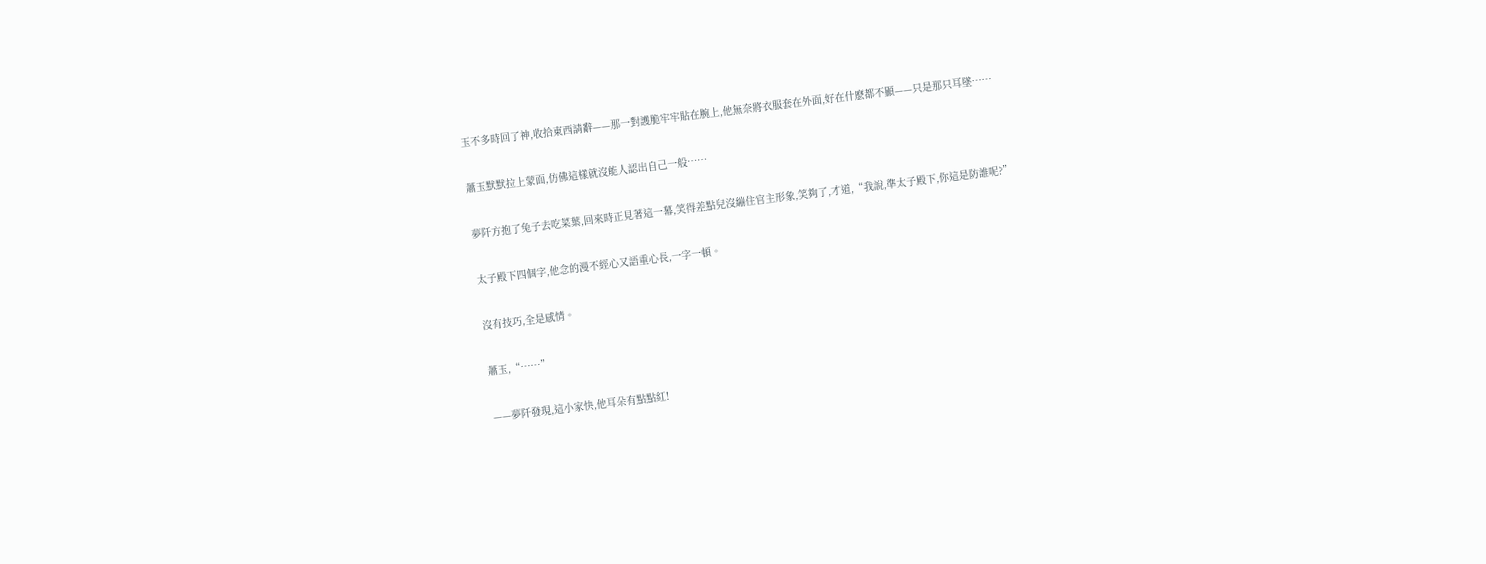玉不多時回了神,收拾東西請辭——那一對護脆牢牢貼在腕上,他無奈將衣服套在外面,好在什麽都不顯——只是那只耳墜……

蕭玉默默拉上蒙面,仿佛這樣就沒能人認出自己一般……

夢阡方抱了兔子去吃菜葉,回來時正見著這一幕,笑得差點兒沒繃住官主形象,笑夠了,才道,“我說,準太子殿下,你這是防誰呢?”

太子殿下四個字,他念的漫不經心又語重心長,一字一頓。

沒有技巧,全是感情。

蕭玉,“……”

——夢阡發現,這小家快,他耳朵有點點紅!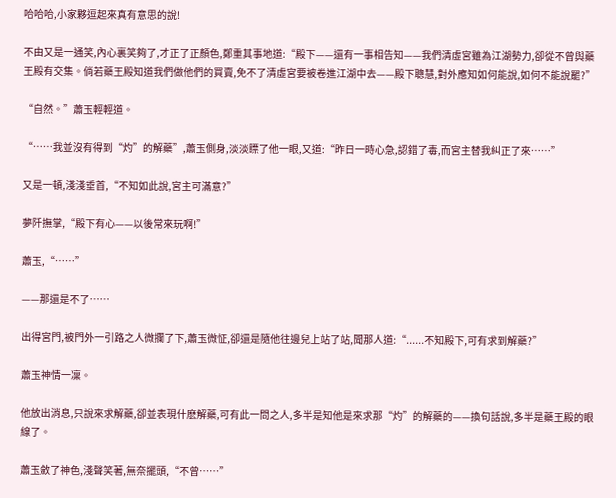哈哈哈,小家夥逗起來真有意思的說!

不由又是一通笑,內心裏笑夠了,才正了正顏色,鄭重其事地道:“殿下——還有一事相告知——我們清虛宮雖為江湖勢力,卻從不曾與藥王殿有交集。倘若藥王殿知道我們做他們的買賣,免不了清虛宮要被卷進江湖中去——殿下聰慧,對外應知如何能說,如何不能說罷?”

“自然。”蕭玉輕輕道。

“……我並沒有得到“灼”的解藥”,蕭玉側身,淡淡瞟了他一眼,又道:“昨日一時心急,認錯了毒,而宮主替我糾正了來……”

又是一頓,淺淺垂首,“不知如此說,宮主可滿意?”

夢阡撫掌,“殿下有心——以後常來玩啊!”

蕭玉,“……”

——那還是不了……

出得宮門,被門外一引路之人微攔了下,蕭玉微怔,卻還是隨他往邊兒上站了站,聞那人道:“......不知殿下,可有求到解藥?”

蕭玉神情一凜。

他放出消息,只說來求解藥,卻並表現什麽解藥,可有此一問之人,多半是知他是來求那“灼”的解藥的——換句話說,多半是藥王殿的眼線了。

蕭玉斂了神色,淺聲笑著,無奈擺頭,“不曾……”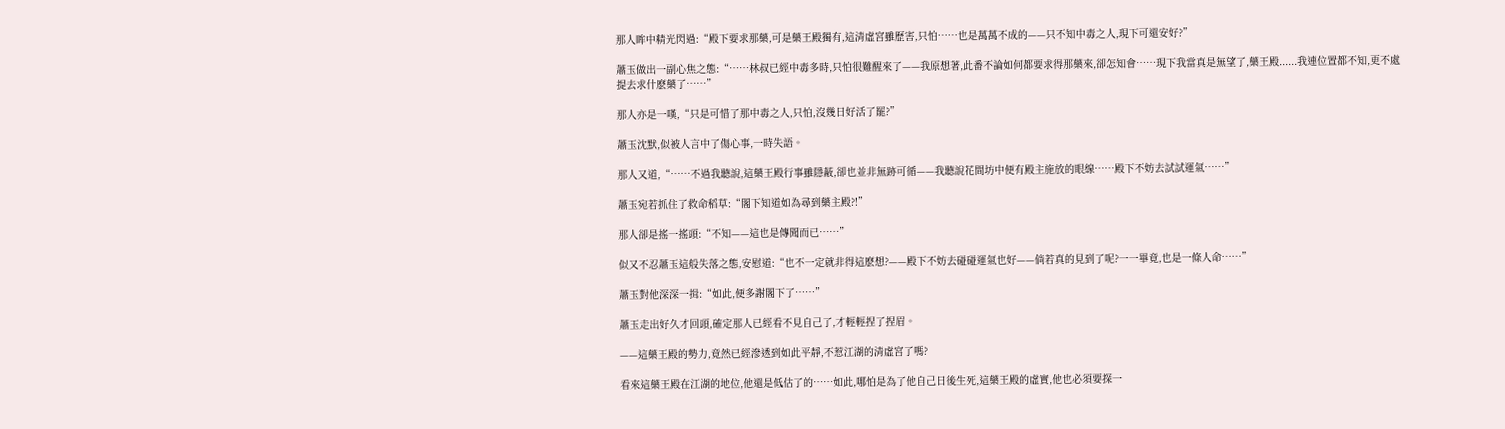那人眸中精光閃過:“殿下要求那藥,可是藥王殿獨有,這清虛宮雖歷害,只怕……也是萬萬不成的——只不知中毒之人,現下可還安好?”

蕭玉做出一副心焦之態:“……林叔已經中毒多時,只怕很難醒來了——我原想著,此番不論如何都要求得那藥來,卻怎知會……現下我當真是無望了,藥王殿......我連位置都不知,更不處提去求什麽藥了……”

那人亦是一嘆,“只是可惜了那中毒之人,只怕,沒幾日好活了罷?”

蕭玉沈默,似被人言中了傷心事,一時失語。

那人又道,“……不過我聽說,這藥王殿行事雖隱蔽,卻也並非無跡可循——我聽說花間坊中便有殿主施放的眼線……殿下不妨去試試運氣……”

蕭玉宛若抓住了救命稻草:“閣下知道如為尋到藥主殿?!”

那人卻是搖一搖頭:“不知——這也是傳聞而已……”

似又不忍蕭玉這般失落之態,安慰道:“也不一定就非得這麽想?——殿下不妨去碰碰運氣也好——倘若真的見到了呢?一一畢竟,也是一條人命……”

蕭玉對他深深一揖:“如此,便多謝閣下了……”

蕭玉走出好久才回頭,確定那人已經看不見自己了,才輕輕捏了捏眉。

——這藥王殿的勢力,竟然已經滲透到如此平靜,不惹江湖的清虛宮了嗎?

看來這藥王殿在江湖的地位,他還是低估了的……如此,哪怕是為了他自己日後生死,這藥王殿的虛實,他也必須要探一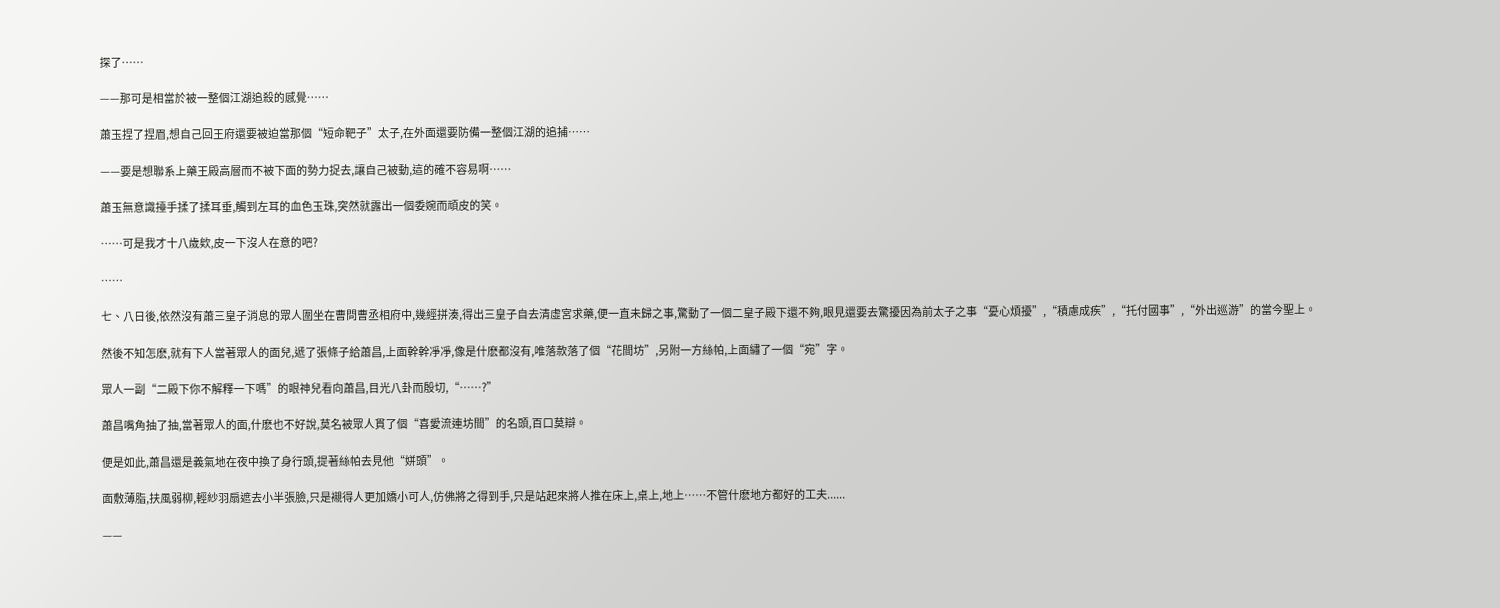探了……

——那可是相當於被一整個江湖追殺的感覺……

蕭玉捏了捏眉,想自己回王府還要被迫當那個“短命靶子”太子,在外面還要防備一整個江湖的追捕……

——要是想聯系上藥王殿高層而不被下面的勢力捉去,讓自己被動,這的確不容易啊……

蕭玉無意識擡手揉了揉耳垂,觸到左耳的血色玉珠,突然就露出一個委婉而頑皮的笑。

……可是我才十八歲欸,皮一下沒人在意的吧?

……

七、八日後,依然沒有蕭三皇子消息的眾人圍坐在曹問曹丞相府中,幾經拼湊,得出三皇子自去清虛宮求藥,便一直未歸之事,驚動了一個二皇子殿下還不夠,眼見還要去驚擾因為前太子之事“憂心煩擾”,“積慮成疾”,“托付國事”,“外出巡游”的當今聖上。

然後不知怎麽,就有下人當著眾人的面兒,遞了張條子給蕭昌,上面幹幹凈凈,像是什麽都沒有,唯落款落了個“花間坊”,另附一方絲帕,上面繡了一個“宛”字。

眾人一副“二殿下你不解釋一下嗎”的眼神兒看向蕭昌,目光八卦而殷切,“……?”

蕭昌嘴角抽了抽,當著眾人的面,什麽也不好說,莫名被眾人貫了個“喜愛流連坊間”的名頭,百口莫辯。

便是如此,蕭昌還是義氣地在夜中換了身行頭,提著絲帕去見他“姘頭”。

面敷薄脂,扶風弱柳,輕紗羽扇遮去小半張臉,只是襯得人更加嬌小可人,仿佛將之得到手,只是站起來將人推在床上,桌上,地上……不管什麽地方都好的工夫......

——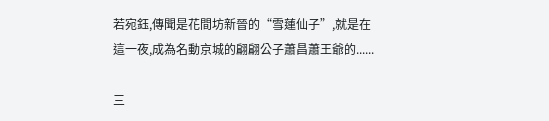若宛鈺,傳聞是花間坊新晉的“雪蓮仙子”,就是在這一夜,成為名動京城的翩翩公子蕭昌蕭王爺的......

三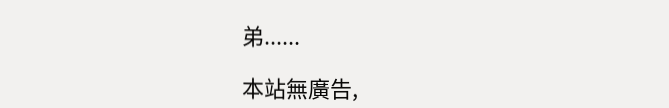弟......

本站無廣告,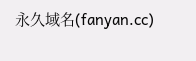永久域名(fanyan.cc)